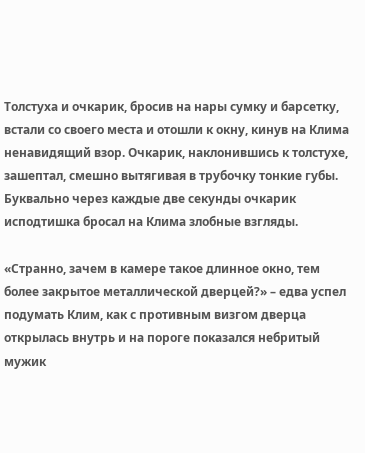Толстуха и очкарик, бросив на нары сумку и барсетку, встали со своего места и отошли к окну, кинув на Клима ненавидящий взор. Очкарик, наклонившись к толстухе, зашептал, смешно вытягивая в трубочку тонкие губы. Буквально через каждые две секунды очкарик исподтишка бросал на Клима злобные взгляды.

«Странно, зачем в камере такое длинное окно, тем более закрытое металлической дверцей?» – едва успел подумать Клим, как с противным визгом дверца открылась внутрь и на пороге показался небритый мужик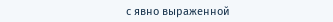с явно выраженной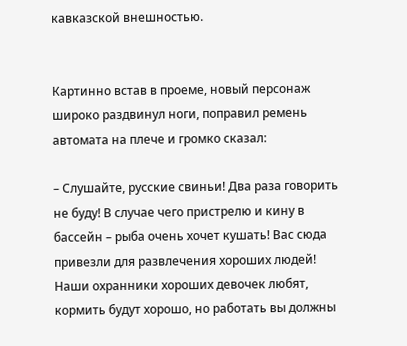кавказской внешностью.


Картинно встав в проеме, новый персонаж широко раздвинул ноги, поправил ремень автомата на плече и громко сказал:

– Слушайте, русские свиньи! Два раза говорить не буду! В случае чего пристрелю и кину в бассейн – рыба очень хочет кушать! Вас сюда привезли для развлечения хороших людей! Наши охранники хороших девочек любят, кормить будут хорошо, но работать вы должны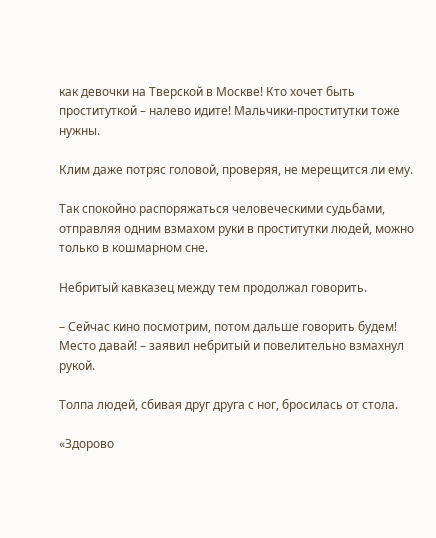как девочки на Тверской в Москве! Кто хочет быть проституткой – налево идите! Мальчики-проститутки тоже нужны.

Клим даже потряс головой, проверяя, не мерещится ли ему.

Так спокойно распоряжаться человеческими судьбами, отправляя одним взмахом руки в проститутки людей, можно только в кошмарном сне.

Небритый кавказец между тем продолжал говорить.

– Сейчас кино посмотрим, потом дальше говорить будем! Место давай! – заявил небритый и повелительно взмахнул рукой.

Толпа людей, сбивая друг друга с ног, бросилась от стола.

«Здорово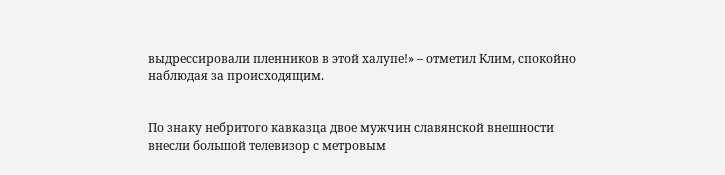выдрессировали пленников в этой халупе!» – отметил Клим, спокойно наблюдая за происходящим.


По знаку небритого кавказца двое мужчин славянской внешности внесли большой телевизор с метровым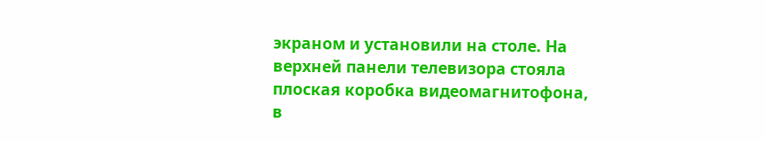экраном и установили на столе. На верхней панели телевизора стояла плоская коробка видеомагнитофона, в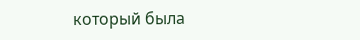который была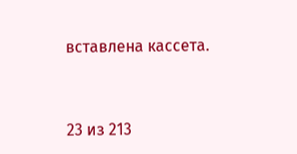вставлена кассета.



23 из 213